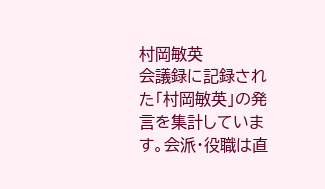村岡敏英
会議録に記録された「村岡敏英」の発言を集計しています。会派・役職は直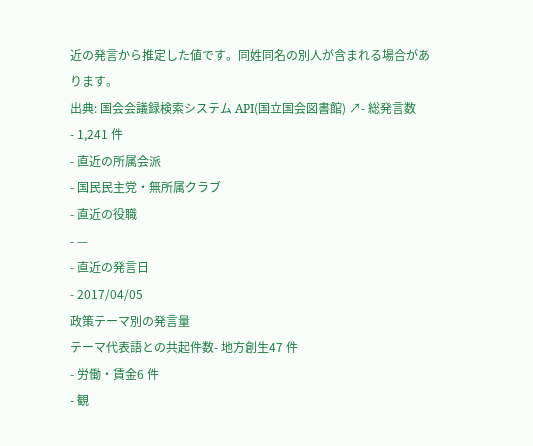近の発言から推定した値です。同姓同名の別人が含まれる場合があります。
出典: 国会会議録検索システム API(国立国会図書館) ↗- 総発言数
- 1,241 件
- 直近の所属会派
- 国民民主党・無所属クラブ
- 直近の役職
- —
- 直近の発言日
- 2017/04/05
政策テーマ別の発言量
テーマ代表語との共起件数- 地方創生47 件
- 労働・賃金6 件
- 観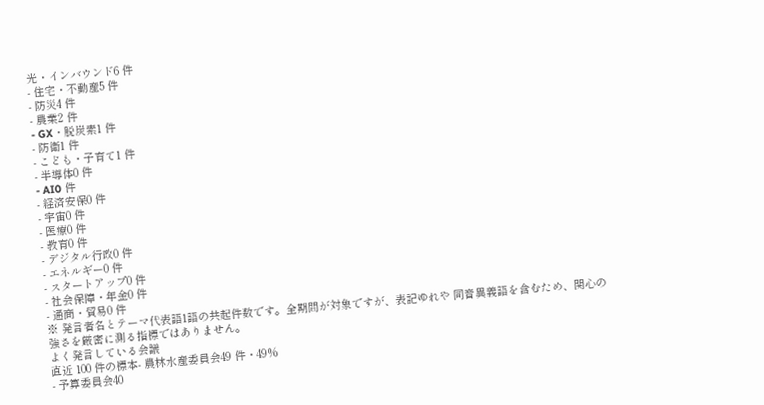光・インバウンド6 件
- 住宅・不動産5 件
- 防災4 件
- 農業2 件
- GX・脱炭素1 件
- 防衛1 件
- こども・子育て1 件
- 半導体0 件
- AI0 件
- 経済安保0 件
- 宇宙0 件
- 医療0 件
- 教育0 件
- デジタル行政0 件
- エネルギー0 件
- スタートアップ0 件
- 社会保障・年金0 件
- 通商・貿易0 件
※ 発言者名とテーマ代表語1語の共起件数です。全期間が対象ですが、表記ゆれや 同音異義語を含むため、関心の強さを厳密に測る指標ではありません。
よく発言している会議
直近 100 件の標本- 農林水産委員会49 件・49%
- 予算委員会40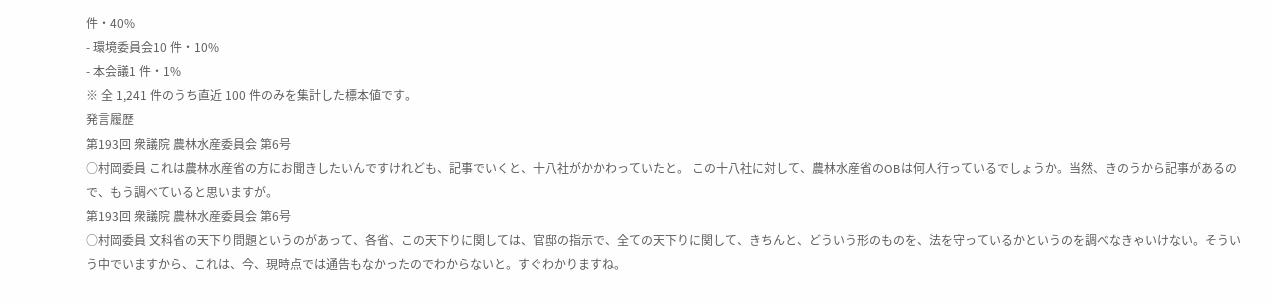件・40%
- 環境委員会10 件・10%
- 本会議1 件・1%
※ 全 1,241 件のうち直近 100 件のみを集計した標本値です。
発言履歴
第193回 衆議院 農林水産委員会 第6号
○村岡委員 これは農林水産省の方にお聞きしたいんですけれども、記事でいくと、十八社がかかわっていたと。 この十八社に対して、農林水産省のOBは何人行っているでしょうか。当然、きのうから記事があるので、もう調べていると思いますが。
第193回 衆議院 農林水産委員会 第6号
○村岡委員 文科省の天下り問題というのがあって、各省、この天下りに関しては、官邸の指示で、全ての天下りに関して、きちんと、どういう形のものを、法を守っているかというのを調べなきゃいけない。そういう中でいますから、これは、今、現時点では通告もなかったのでわからないと。すぐわかりますね。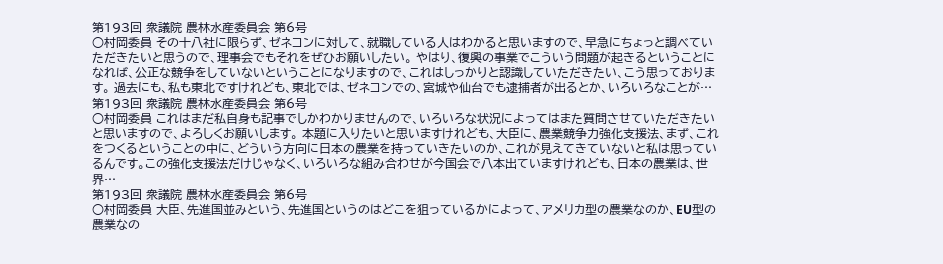第193回 衆議院 農林水産委員会 第6号
○村岡委員 その十八社に限らず、ゼネコンに対して、就職している人はわかると思いますので、早急にちょっと調べていただきたいと思うので、理事会でもそれをぜひお願いしたい。 やはり、復興の事業でこういう問題が起きるということになれば、公正な競争をしていないということになりますので、これはしっかりと認識していただきたい、こう思っております。 過去にも、私も東北ですけれども、東北では、ゼネコンでの、宮城や仙台でも逮捕者が出るとか、いろいろなことが…
第193回 衆議院 農林水産委員会 第6号
○村岡委員 これはまだ私自身も記事でしかわかりませんので、いろいろな状況によってはまた質問させていただきたいと思いますので、よろしくお願いします。 本題に入りたいと思いますけれども、大臣に、農業競争力強化支援法、まず、これをつくるということの中に、どういう方向に日本の農業を持っていきたいのか、これが見えてきていないと私は思っているんです。この強化支援法だけじゃなく、いろいろな組み合わせが今国会で八本出ていますけれども、日本の農業は、世界…
第193回 衆議院 農林水産委員会 第6号
○村岡委員 大臣、先進国並みという、先進国というのはどこを狙っているかによって、アメリカ型の農業なのか、EU型の農業なの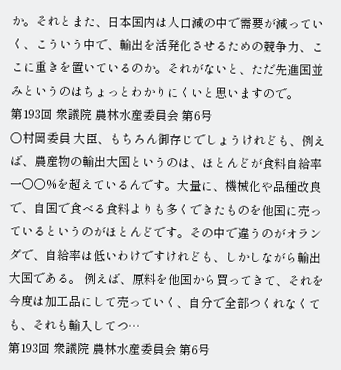か。それとまた、日本国内は人口減の中で需要が減っていく、こういう中で、輸出を活発化させるための競争力、ここに重きを置いているのか。それがないと、ただ先進国並みというのはちょっとわかりにくいと思いますので。
第193回 衆議院 農林水産委員会 第6号
○村岡委員 大臣、もちろん御存じでしょうけれども、例えば、農産物の輸出大国というのは、ほとんどが食料自給率一〇〇%を超えているんです。大量に、機械化や品種改良で、自国で食べる食料よりも多くできたものを他国に売っているというのがほとんどです。その中で違うのがオランダで、自給率は低いわけですけれども、しかしながら輸出大国である。 例えば、原料を他国から買ってきて、それを今度は加工品にして売っていく、自分で全部つくれなくても、それも輸入してつ…
第193回 衆議院 農林水産委員会 第6号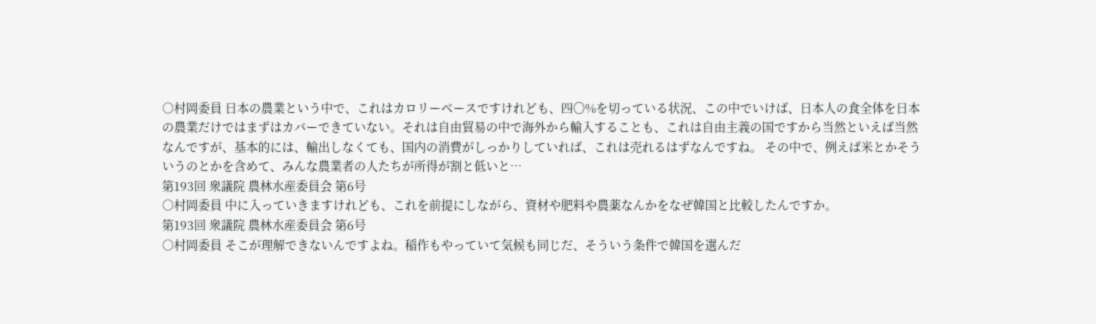○村岡委員 日本の農業という中で、これはカロリーベースですけれども、四〇%を切っている状況、この中でいけば、日本人の食全体を日本の農業だけではまずはカバーできていない。それは自由貿易の中で海外から輸入することも、これは自由主義の国ですから当然といえば当然なんですが、基本的には、輸出しなくても、国内の消費がしっかりしていれば、これは売れるはずなんですね。 その中で、例えば米とかそういうのとかを含めて、みんな農業者の人たちが所得が割と低いと…
第193回 衆議院 農林水産委員会 第6号
○村岡委員 中に入っていきますけれども、これを前提にしながら、資材や肥料や農薬なんかをなぜ韓国と比較したんですか。
第193回 衆議院 農林水産委員会 第6号
○村岡委員 そこが理解できないんですよね。稲作もやっていて気候も同じだ、そういう条件で韓国を選んだ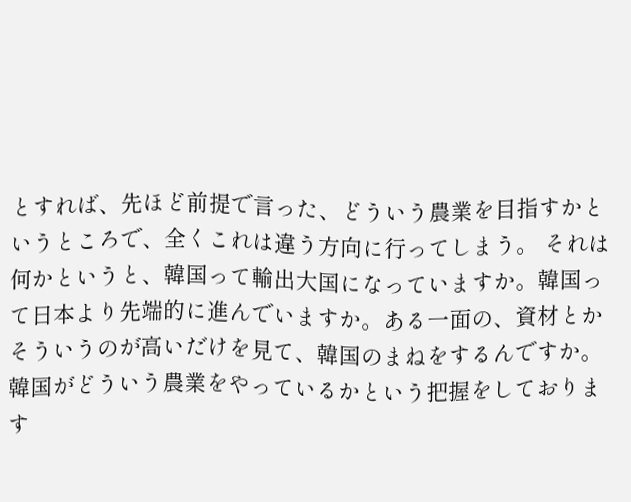とすれば、先ほど前提で言った、どういう農業を目指すかというところで、全くこれは違う方向に行ってしまう。 それは何かというと、韓国って輸出大国になっていますか。韓国って日本より先端的に進んでいますか。ある一面の、資材とかそういうのが高いだけを見て、韓国のまねをするんですか。韓国がどういう農業をやっているかという把握をしております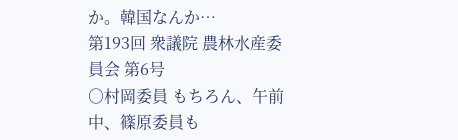か。韓国なんか…
第193回 衆議院 農林水産委員会 第6号
○村岡委員 もちろん、午前中、篠原委員も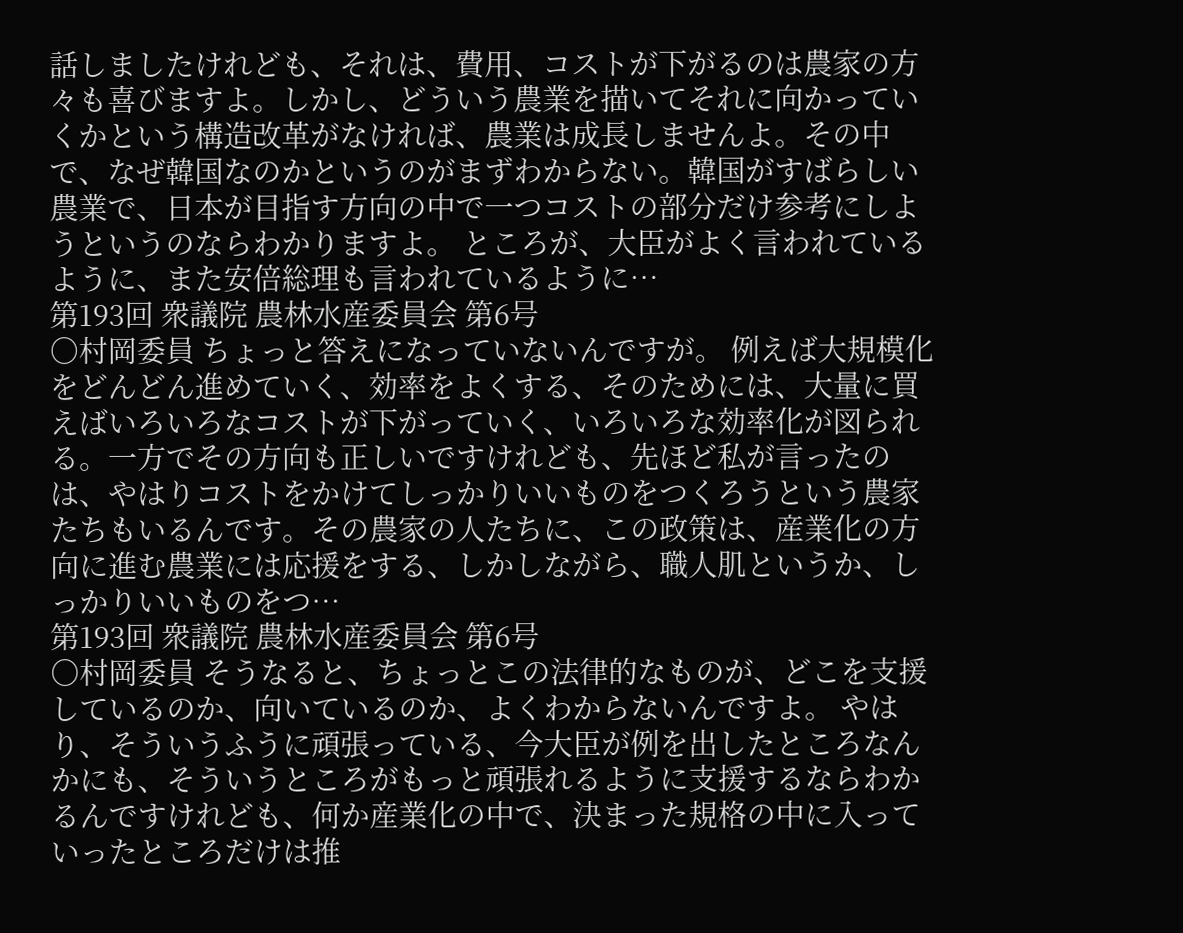話しましたけれども、それは、費用、コストが下がるのは農家の方々も喜びますよ。しかし、どういう農業を描いてそれに向かっていくかという構造改革がなければ、農業は成長しませんよ。その中で、なぜ韓国なのかというのがまずわからない。韓国がすばらしい農業で、日本が目指す方向の中で一つコストの部分だけ参考にしようというのならわかりますよ。 ところが、大臣がよく言われているように、また安倍総理も言われているように…
第193回 衆議院 農林水産委員会 第6号
○村岡委員 ちょっと答えになっていないんですが。 例えば大規模化をどんどん進めていく、効率をよくする、そのためには、大量に買えばいろいろなコストが下がっていく、いろいろな効率化が図られる。一方でその方向も正しいですけれども、先ほど私が言ったのは、やはりコストをかけてしっかりいいものをつくろうという農家たちもいるんです。その農家の人たちに、この政策は、産業化の方向に進む農業には応援をする、しかしながら、職人肌というか、しっかりいいものをつ…
第193回 衆議院 農林水産委員会 第6号
○村岡委員 そうなると、ちょっとこの法律的なものが、どこを支援しているのか、向いているのか、よくわからないんですよ。 やはり、そういうふうに頑張っている、今大臣が例を出したところなんかにも、そういうところがもっと頑張れるように支援するならわかるんですけれども、何か産業化の中で、決まった規格の中に入っていったところだけは推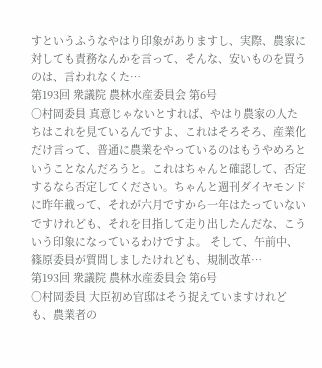すというふうなやはり印象がありますし、実際、農家に対しても責務なんかを言って、そんな、安いものを買うのは、言われなくた…
第193回 衆議院 農林水産委員会 第6号
○村岡委員 真意じゃないとすれば、やはり農家の人たちはこれを見ているんですよ、これはそろそろ、産業化だけ言って、普通に農業をやっているのはもうやめろということなんだろうと。これはちゃんと確認して、否定するなら否定してください。ちゃんと週刊ダイヤモンドに昨年載って、それが六月ですから一年はたっていないですけれども、それを目指して走り出したんだな、こういう印象になっているわけですよ。 そして、午前中、篠原委員が質問しましたけれども、規制改革…
第193回 衆議院 農林水産委員会 第6号
○村岡委員 大臣初め官邸はそう捉えていますけれども、農業者の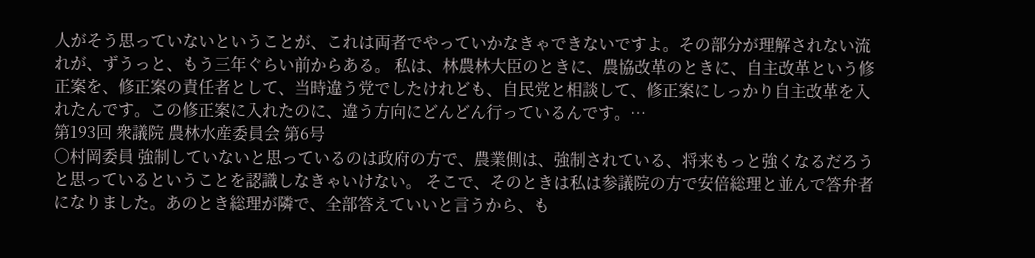人がそう思っていないということが、これは両者でやっていかなきゃできないですよ。その部分が理解されない流れが、ずうっと、もう三年ぐらい前からある。 私は、林農林大臣のときに、農協改革のときに、自主改革という修正案を、修正案の責任者として、当時違う党でしたけれども、自民党と相談して、修正案にしっかり自主改革を入れたんです。この修正案に入れたのに、違う方向にどんどん行っているんです。…
第193回 衆議院 農林水産委員会 第6号
○村岡委員 強制していないと思っているのは政府の方で、農業側は、強制されている、将来もっと強くなるだろうと思っているということを認識しなきゃいけない。 そこで、そのときは私は参議院の方で安倍総理と並んで答弁者になりました。あのとき総理が隣で、全部答えていいと言うから、も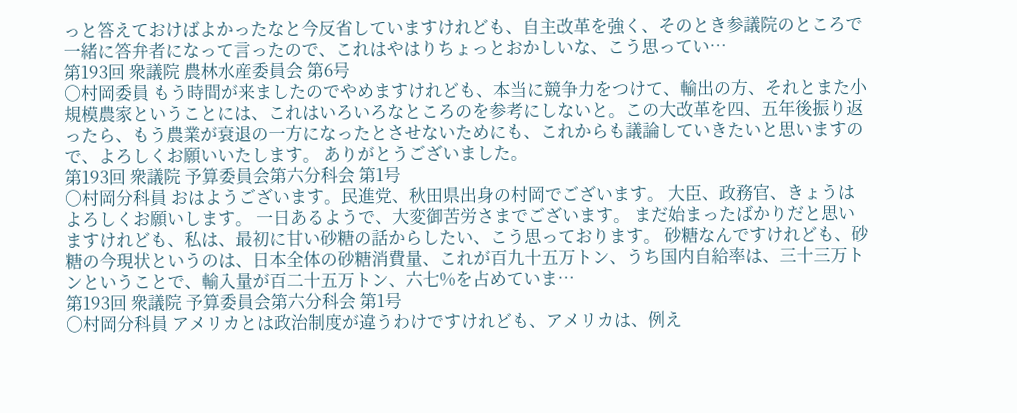っと答えておけばよかったなと今反省していますけれども、自主改革を強く、そのとき参議院のところで一緒に答弁者になって言ったので、これはやはりちょっとおかしいな、こう思ってい…
第193回 衆議院 農林水産委員会 第6号
○村岡委員 もう時間が来ましたのでやめますけれども、本当に競争力をつけて、輸出の方、それとまた小規模農家ということには、これはいろいろなところのを参考にしないと。この大改革を四、五年後振り返ったら、もう農業が衰退の一方になったとさせないためにも、これからも議論していきたいと思いますので、よろしくお願いいたします。 ありがとうございました。
第193回 衆議院 予算委員会第六分科会 第1号
○村岡分科員 おはようございます。民進党、秋田県出身の村岡でございます。 大臣、政務官、きょうはよろしくお願いします。 一日あるようで、大変御苦労さまでございます。 まだ始まったばかりだと思いますけれども、私は、最初に甘い砂糖の話からしたい、こう思っております。 砂糖なんですけれども、砂糖の今現状というのは、日本全体の砂糖消費量、これが百九十五万トン、うち国内自給率は、三十三万トンということで、輸入量が百二十五万トン、六七%を占めていま…
第193回 衆議院 予算委員会第六分科会 第1号
○村岡分科員 アメリカとは政治制度が違うわけですけれども、アメリカは、例え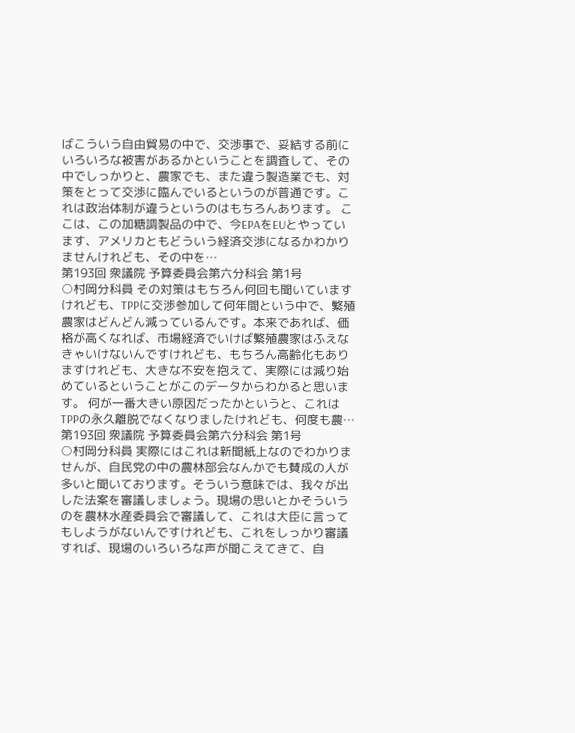ばこういう自由貿易の中で、交渉事で、妥結する前にいろいろな被害があるかということを調査して、その中でしっかりと、農家でも、また違う製造業でも、対策をとって交渉に臨んでいるというのが普通です。これは政治体制が違うというのはもちろんあります。 ここは、この加糖調製品の中で、今EPAをEUとやっています、アメリカともどういう経済交渉になるかわかりませんけれども、その中を…
第193回 衆議院 予算委員会第六分科会 第1号
○村岡分科員 その対策はもちろん何回も聞いていますけれども、TPPに交渉参加して何年間という中で、繁殖農家はどんどん減っているんです。本来であれば、価格が高くなれば、市場経済でいけば繁殖農家はふえなきゃいけないんですけれども、もちろん高齢化もありますけれども、大きな不安を抱えて、実際には減り始めているということがこのデータからわかると思います。 何が一番大きい原因だったかというと、これはTPPの永久離脱でなくなりましたけれども、何度も農…
第193回 衆議院 予算委員会第六分科会 第1号
○村岡分科員 実際にはこれは新聞紙上なのでわかりませんが、自民党の中の農林部会なんかでも賛成の人が多いと聞いております。そういう意味では、我々が出した法案を審議しましょう。現場の思いとかそういうのを農林水産委員会で審議して、これは大臣に言ってもしようがないんですけれども、これをしっかり審議すれば、現場のいろいろな声が聞こえてきて、自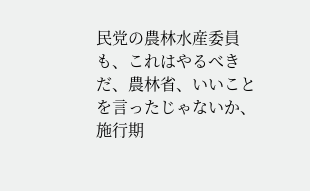民党の農林水産委員も、これはやるべきだ、農林省、いいことを言ったじゃないか、施行期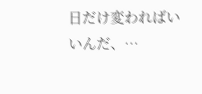日だけ変わればいいんだ、…